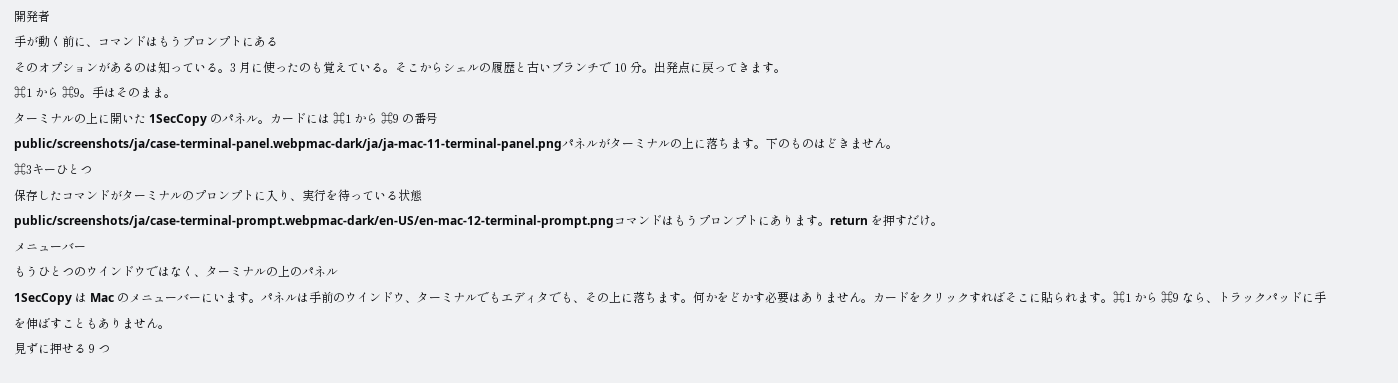開発者
手が動く前に、コマンドはもうプロンプトにある
そのオプションがあるのは知っている。3 月に使ったのも覚えている。そこからシェルの履歴と古いブランチで 10 分。出発点に戻ってきます。
⌘1 から ⌘9。手はそのまま。
ターミナルの上に開いた 1SecCopy のパネル。カードには ⌘1 から ⌘9 の番号
public/screenshots/ja/case-terminal-panel.webpmac-dark/ja/ja-mac-11-terminal-panel.pngパネルがターミナルの上に落ちます。下のものはどきません。
⌘3キーひとつ
保存したコマンドがターミナルのプロンプトに入り、実行を待っている状態
public/screenshots/ja/case-terminal-prompt.webpmac-dark/en-US/en-mac-12-terminal-prompt.pngコマンドはもうプロンプトにあります。return を押すだけ。
メニューバー
もうひとつのウインドウではなく、ターミナルの上のパネル
1SecCopy は Mac のメニューバーにいます。パネルは手前のウインドウ、ターミナルでもエディタでも、その上に落ちます。何かをどかす必要はありません。カードをクリックすればそこに貼られます。⌘1 から ⌘9 なら、トラックパッドに手を伸ばすこともありません。
見ずに押せる 9 つ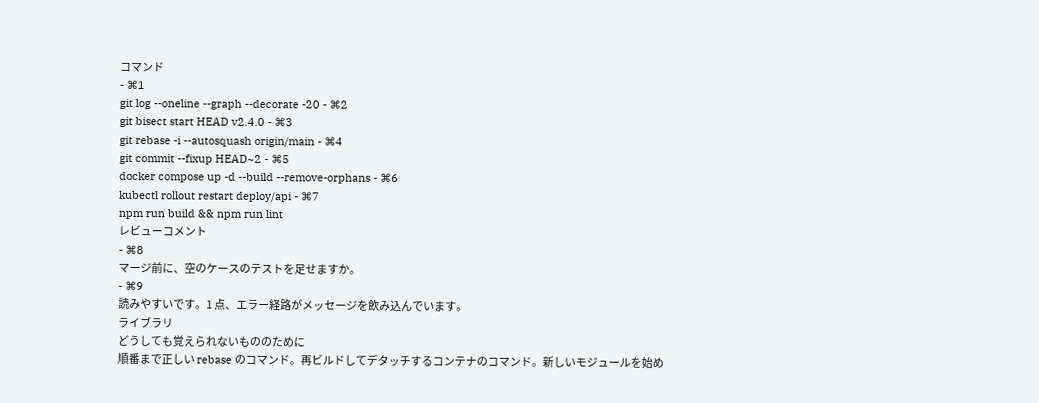コマンド
- ⌘1
git log --oneline --graph --decorate -20 - ⌘2
git bisect start HEAD v2.4.0 - ⌘3
git rebase -i --autosquash origin/main - ⌘4
git commit --fixup HEAD~2 - ⌘5
docker compose up -d --build --remove-orphans - ⌘6
kubectl rollout restart deploy/api - ⌘7
npm run build && npm run lint
レビューコメント
- ⌘8
マージ前に、空のケースのテストを足せますか。
- ⌘9
読みやすいです。1 点、エラー経路がメッセージを飲み込んでいます。
ライブラリ
どうしても覚えられないもののために
順番まで正しい rebase のコマンド。再ビルドしてデタッチするコンテナのコマンド。新しいモジュールを始め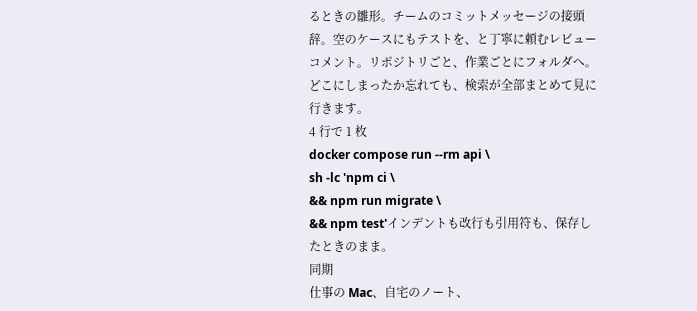るときの雛形。チームのコミットメッセージの接頭辞。空のケースにもテストを、と丁寧に頼むレビューコメント。リポジトリごと、作業ごとにフォルダへ。どこにしまったか忘れても、検索が全部まとめて見に行きます。
4 行で 1 枚
docker compose run --rm api \
sh -lc 'npm ci \
&& npm run migrate \
&& npm test'インデントも改行も引用符も、保存したときのまま。
同期
仕事の Mac、自宅のノート、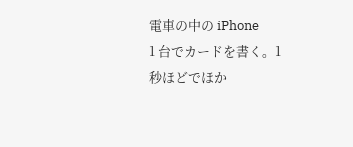電車の中の iPhone
1 台でカードを書く。1 秒ほどでほか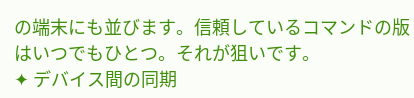の端末にも並びます。信頼しているコマンドの版はいつでもひとつ。それが狙いです。
✦ デバイス間の同期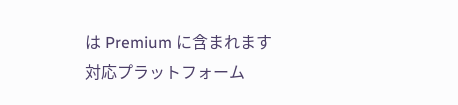は Premium に含まれます
対応プラットフォーム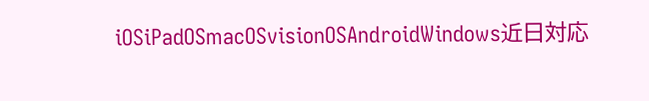iOSiPadOSmacOSvisionOSAndroidWindows近日対応